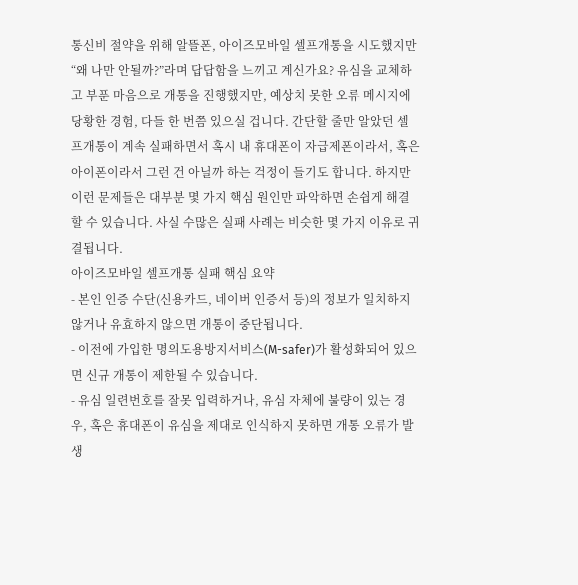통신비 절약을 위해 알뜰폰, 아이즈모바일 셀프개통을 시도했지만 “왜 나만 안될까?”라며 답답함을 느끼고 계신가요? 유심을 교체하고 부푼 마음으로 개통을 진행했지만, 예상치 못한 오류 메시지에 당황한 경험, 다들 한 번쯤 있으실 겁니다. 간단할 줄만 알았던 셀프개통이 계속 실패하면서 혹시 내 휴대폰이 자급제폰이라서, 혹은 아이폰이라서 그런 건 아닐까 하는 걱정이 들기도 합니다. 하지만 이런 문제들은 대부분 몇 가지 핵심 원인만 파악하면 손쉽게 해결할 수 있습니다. 사실 수많은 실패 사례는 비슷한 몇 가지 이유로 귀결됩니다.
아이즈모바일 셀프개통 실패 핵심 요약
- 본인 인증 수단(신용카드, 네이버 인증서 등)의 정보가 일치하지 않거나 유효하지 않으면 개통이 중단됩니다.
- 이전에 가입한 명의도용방지서비스(M-safer)가 활성화되어 있으면 신규 개통이 제한될 수 있습니다.
- 유심 일련번호를 잘못 입력하거나, 유심 자체에 불량이 있는 경우, 혹은 휴대폰이 유심을 제대로 인식하지 못하면 개통 오류가 발생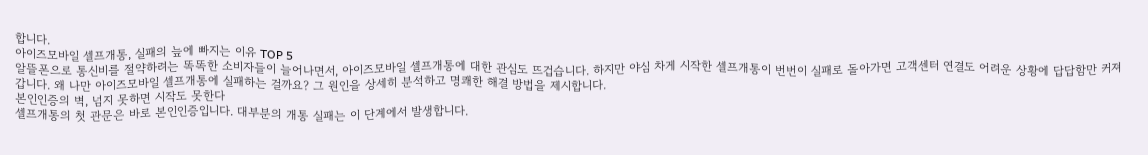합니다.
아이즈모바일 셀프개통, 실패의 늪에 빠지는 이유 TOP 5
알뜰폰으로 통신비를 절약하려는 똑똑한 소비자들이 늘어나면서, 아이즈모바일 셀프개통에 대한 관심도 뜨겁습니다. 하지만 야심 차게 시작한 셀프개통이 번번이 실패로 돌아가면 고객센터 연결도 어려운 상황에 답답함만 커져갑니다. 왜 나만 아이즈모바일 셀프개통에 실패하는 걸까요? 그 원인을 상세히 분석하고 명쾌한 해결 방법을 제시합니다.
본인인증의 벽, 넘지 못하면 시작도 못한다
셀프개통의 첫 관문은 바로 본인인증입니다. 대부분의 개통 실패는 이 단계에서 발생합니다.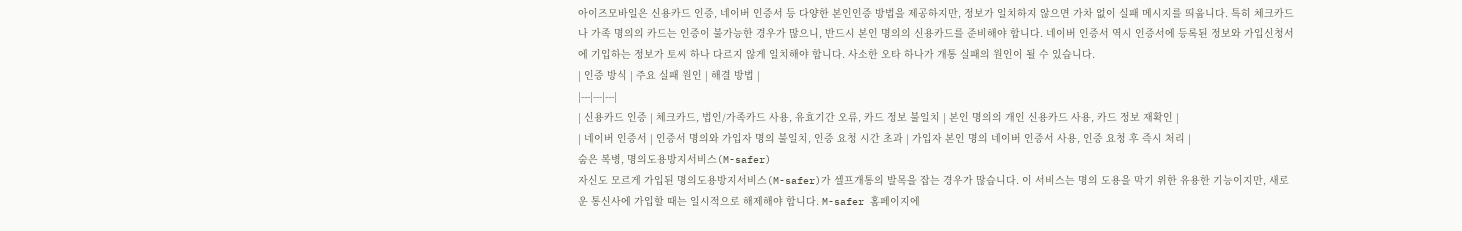아이즈모바일은 신용카드 인증, 네이버 인증서 등 다양한 본인인증 방법을 제공하지만, 정보가 일치하지 않으면 가차 없이 실패 메시지를 띄웁니다. 특히 체크카드나 가족 명의의 카드는 인증이 불가능한 경우가 많으니, 반드시 본인 명의의 신용카드를 준비해야 합니다. 네이버 인증서 역시 인증서에 등록된 정보와 가입신청서에 기입하는 정보가 토씨 하나 다르지 않게 일치해야 합니다. 사소한 오타 하나가 개통 실패의 원인이 될 수 있습니다.
| 인증 방식 | 주요 실패 원인 | 해결 방법 |
|---|---|---|
| 신용카드 인증 | 체크카드, 법인/가족카드 사용, 유효기간 오류, 카드 정보 불일치 | 본인 명의의 개인 신용카드 사용, 카드 정보 재확인 |
| 네이버 인증서 | 인증서 명의와 가입자 명의 불일치, 인증 요청 시간 초과 | 가입자 본인 명의 네이버 인증서 사용, 인증 요청 후 즉시 처리 |
숨은 복병, 명의도용방지서비스(M-safer)
자신도 모르게 가입된 명의도용방지서비스(M-safer)가 셀프개통의 발목을 잡는 경우가 많습니다. 이 서비스는 명의 도용을 막기 위한 유용한 기능이지만, 새로운 통신사에 가입할 때는 일시적으로 해제해야 합니다. M-safer 홈페이지에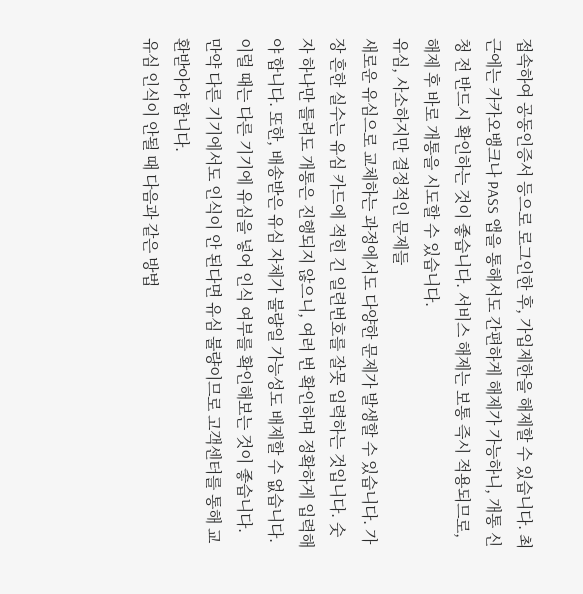접속하여 공동인증서 등으로 로그인한 후, 가입제한을 해제할 수 있습니다. 최근에는 카카오뱅크나 PASS 앱을 통해서도 간편하게 해제가 가능하니, 개통 신청 전 반드시 확인하는 것이 좋습니다. 서비스 해제는 보통 즉시 적용되므로, 해제 후 바로 개통을 시도할 수 있습니다.
유심, 사소하지만 결정적인 문제들
새로운 유심으로 교체하는 과정에서도 다양한 문제가 발생할 수 있습니다. 가장 흔한 실수는 유심 카드에 적힌 긴 일련번호를 잘못 입력하는 것입니다. 숫자 하나만 틀려도 개통은 진행되지 않으니, 여러 번 확인하며 정확하게 입력해야 합니다. 또한, 배송받은 유심 자체가 불량일 가능성도 배제할 수 없습니다. 이럴 때는 다른 기기에 유심을 넣어 인식 여부를 확인해보는 것이 좋습니다. 만약 다른 기기에서도 인식이 안 된다면 유심 불량이므로 고객센터를 통해 교환받아야 합니다.
유심 인식이 안될 때 다음과 같은 방법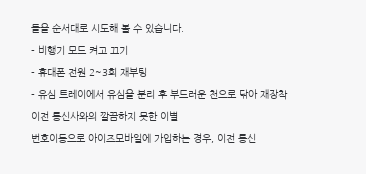들을 순서대로 시도해 볼 수 있습니다.
- 비행기 모드 켜고 끄기
- 휴대폰 전원 2~3회 재부팅
- 유심 트레이에서 유심을 분리 후 부드러운 천으로 닦아 재장착
이전 통신사와의 깔끔하지 못한 이별
번호이동으로 아이즈모바일에 가입하는 경우, 이전 통신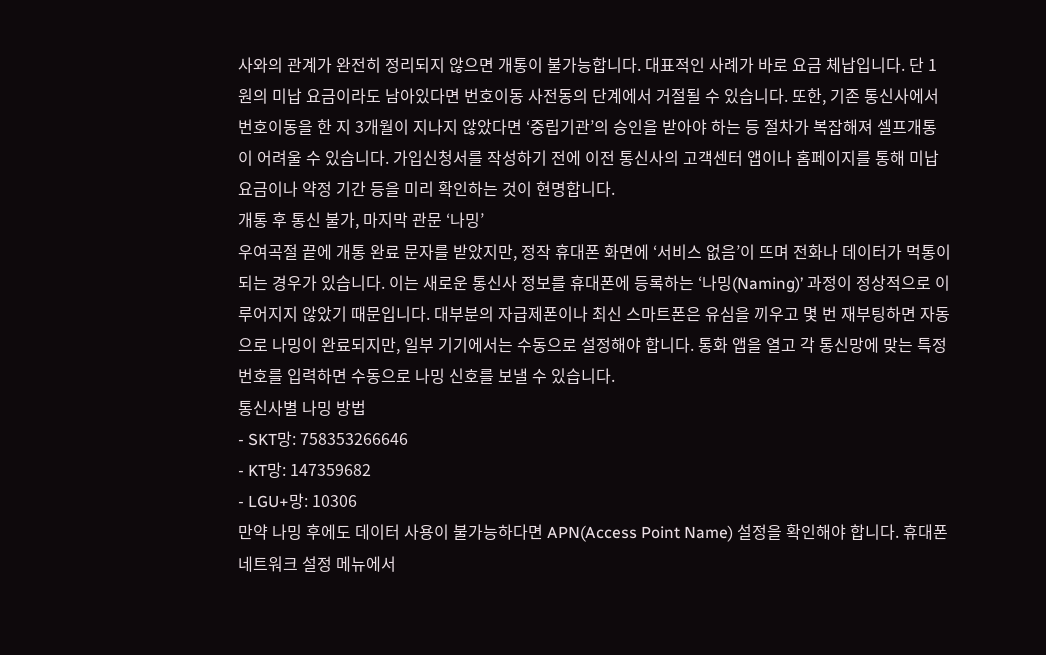사와의 관계가 완전히 정리되지 않으면 개통이 불가능합니다. 대표적인 사례가 바로 요금 체납입니다. 단 1원의 미납 요금이라도 남아있다면 번호이동 사전동의 단계에서 거절될 수 있습니다. 또한, 기존 통신사에서 번호이동을 한 지 3개월이 지나지 않았다면 ‘중립기관’의 승인을 받아야 하는 등 절차가 복잡해져 셀프개통이 어려울 수 있습니다. 가입신청서를 작성하기 전에 이전 통신사의 고객센터 앱이나 홈페이지를 통해 미납 요금이나 약정 기간 등을 미리 확인하는 것이 현명합니다.
개통 후 통신 불가, 마지막 관문 ‘나밍’
우여곡절 끝에 개통 완료 문자를 받았지만, 정작 휴대폰 화면에 ‘서비스 없음’이 뜨며 전화나 데이터가 먹통이 되는 경우가 있습니다. 이는 새로운 통신사 정보를 휴대폰에 등록하는 ‘나밍(Naming)’ 과정이 정상적으로 이루어지지 않았기 때문입니다. 대부분의 자급제폰이나 최신 스마트폰은 유심을 끼우고 몇 번 재부팅하면 자동으로 나밍이 완료되지만, 일부 기기에서는 수동으로 설정해야 합니다. 통화 앱을 열고 각 통신망에 맞는 특정 번호를 입력하면 수동으로 나밍 신호를 보낼 수 있습니다.
통신사별 나밍 방법
- SKT망: 758353266646
- KT망: 147359682
- LGU+망: 10306
만약 나밍 후에도 데이터 사용이 불가능하다면 APN(Access Point Name) 설정을 확인해야 합니다. 휴대폰 네트워크 설정 메뉴에서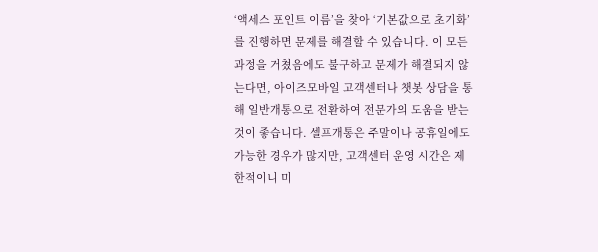‘액세스 포인트 이름’을 찾아 ‘기본값으로 초기화’를 진행하면 문제를 해결할 수 있습니다. 이 모든 과정을 거쳤음에도 불구하고 문제가 해결되지 않는다면, 아이즈모바일 고객센터나 챗봇 상담을 통해 일반개통으로 전환하여 전문가의 도움을 받는 것이 좋습니다. 셀프개통은 주말이나 공휴일에도 가능한 경우가 많지만, 고객센터 운영 시간은 제한적이니 미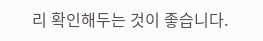리 확인해두는 것이 좋습니다.